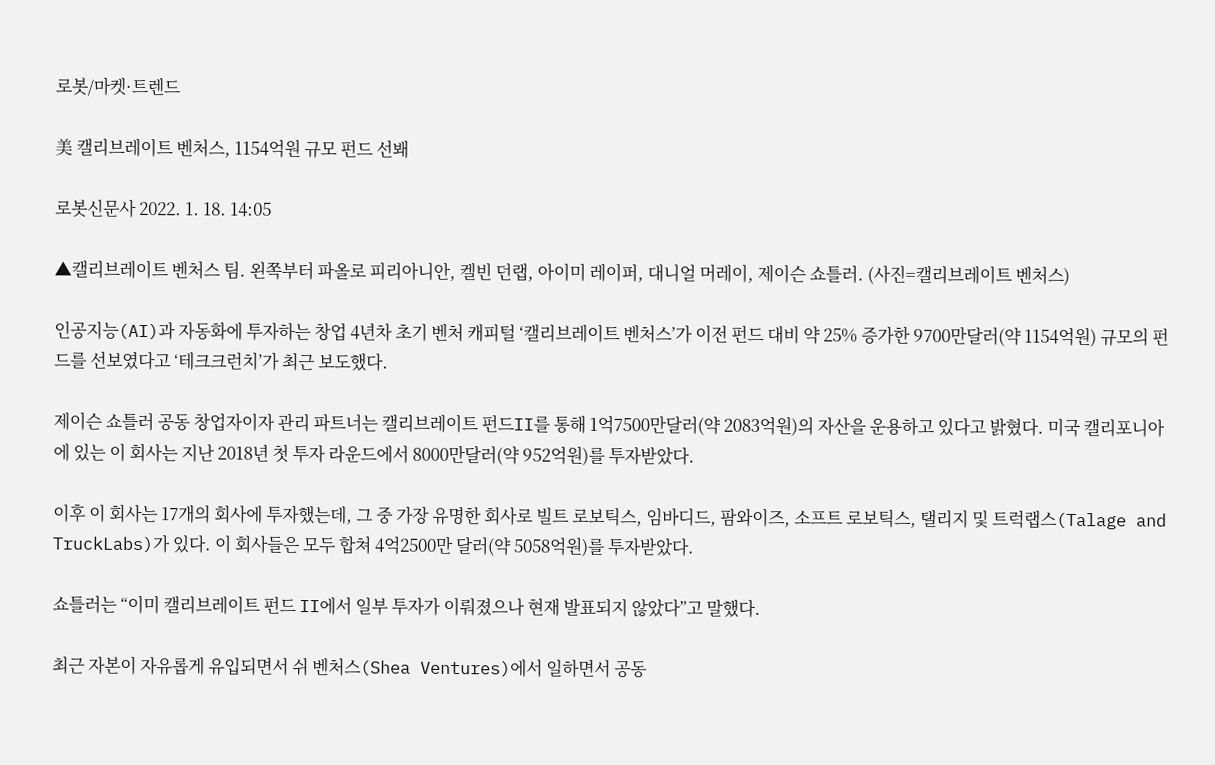로봇/마켓·트렌드

美 캘리브레이트 벤처스, 1154억원 규모 펀드 선봬

로봇신문사 2022. 1. 18. 14:05

▲캘리브레이트 벤처스 팀. 왼쪽부터 파올로 피리아니안, 켈빈 던랩, 아이미 레이퍼, 대니얼 머레이, 제이슨 쇼틀러. (사진=캘리브레이트 벤처스)

인공지능(AI)과 자동화에 투자하는 창업 4년차 초기 벤처 캐피털 ‘캘리브레이트 벤처스’가 이전 펀드 대비 약 25% 증가한 9700만달러(약 1154억원) 규모의 펀드를 선보였다고 ‘테크크런치’가 최근 보도했다.

제이슨 쇼틀러 공동 창업자이자 관리 파트너는 캘리브레이트 펀드II를 통해 1억7500만달러(약 2083억원)의 자산을 운용하고 있다고 밝혔다. 미국 캘리포니아에 있는 이 회사는 지난 2018년 첫 투자 라운드에서 8000만달러(약 952억원)를 투자받았다.

이후 이 회사는 17개의 회사에 투자했는데, 그 중 가장 유명한 회사로 빌트 로보틱스, 임바디드, 팜와이즈, 소프트 로보틱스, 탤리지 및 트럭랩스(Talage and TruckLabs)가 있다. 이 회사들은 모두 합쳐 4억2500만 달러(약 5058억원)를 투자받았다.

쇼틀러는 “이미 캘리브레이트 펀드 II에서 일부 투자가 이뤄졌으나 현재 발표되지 않았다”고 말했다.

최근 자본이 자유롭게 유입되면서 쉬 벤처스(Shea Ventures)에서 일하면서 공동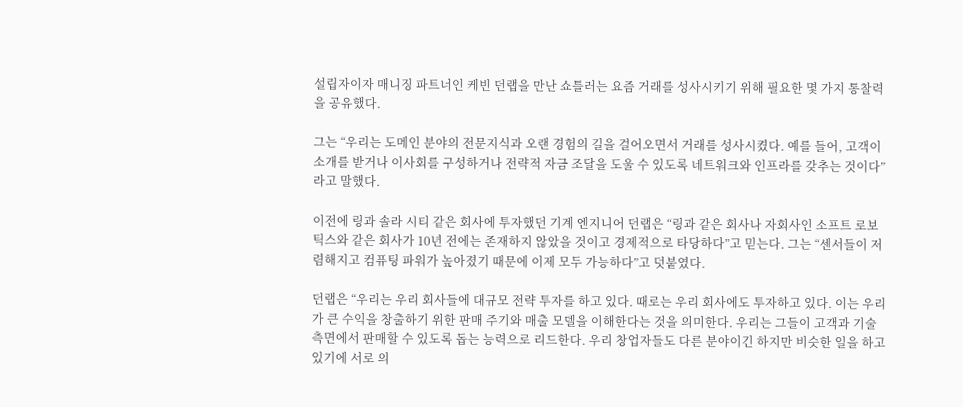설립자이자 매니징 파트너인 케빈 던랩을 만난 쇼틀러는 요즘 거래를 성사시키기 위해 필요한 몇 가지 통찰력을 공유했다.

그는 “우리는 도메인 분야의 전문지식과 오랜 경험의 길을 걸어오면서 거래를 성사시켰다. 예를 들어, 고객이 소개를 받거나 이사회를 구성하거나 전략적 자금 조달을 도울 수 있도록 네트워크와 인프라를 갖추는 것이다”라고 말했다.

이전에 링과 솔라 시티 같은 회사에 투자했던 기계 엔지니어 던랩은 “링과 같은 회사나 자회사인 소프트 로보틱스와 같은 회사가 10년 전에는 존재하지 않았을 것이고 경제적으로 타당하다”고 믿는다. 그는 “센서들이 저렴해지고 컴퓨팅 파워가 높아졌기 때문에 이제 모두 가능하다”고 덧붙였다.

던랩은 “우리는 우리 회사들에 대규모 전략 투자를 하고 있다. 때로는 우리 회사에도 투자하고 있다. 이는 우리가 큰 수익을 창출하기 위한 판매 주기와 매출 모델을 이해한다는 것을 의미한다. 우리는 그들이 고객과 기술 측면에서 판매할 수 있도록 돕는 능력으로 리드한다. 우리 창업자들도 다른 분야이긴 하지만 비슷한 일을 하고 있기에 서로 의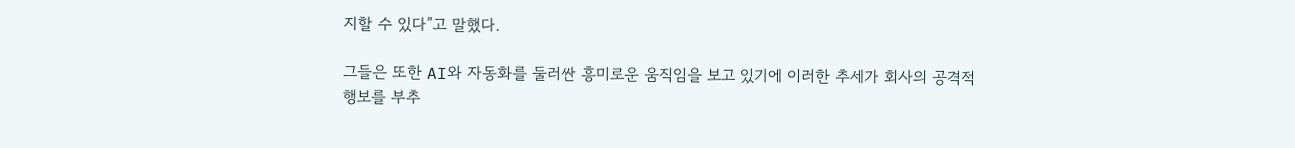지할 수 있다”고 말했다.

그들은 또한 AI와 자동화를 둘러싼 흥미로운 움직임을 보고 있기에 이러한 추세가 회사의 공격적 행보를 부추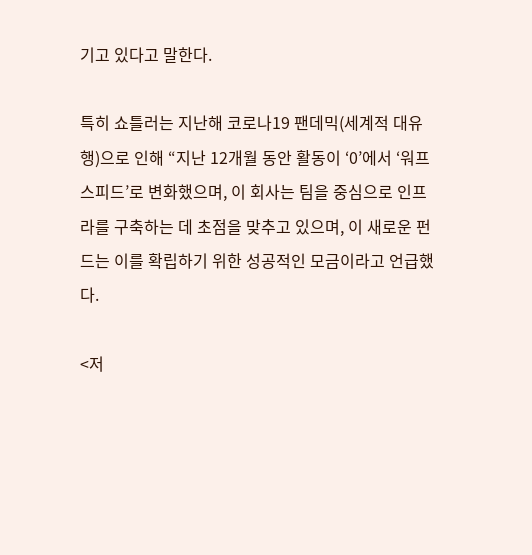기고 있다고 말한다.

특히 쇼틀러는 지난해 코로나19 팬데믹(세계적 대유행)으로 인해 “지난 12개월 동안 활동이 ‘0’에서 ‘워프 스피드’로 변화했으며, 이 회사는 팀을 중심으로 인프라를 구축하는 데 초점을 맞추고 있으며, 이 새로운 펀드는 이를 확립하기 위한 성공적인 모금이라고 언급했다.

<저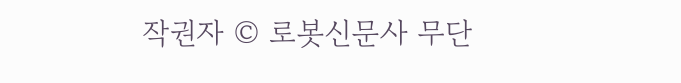작권자 © 로봇신문사 무단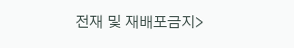전재 및 재배포금지>